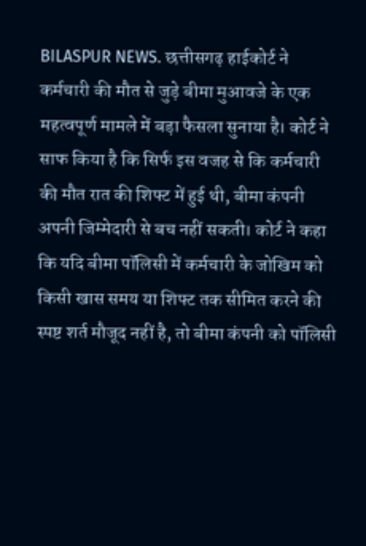BILASPUR NEWS. छत्तीसगढ़ हाईकोर्ट ने कर्मचारी की मौत से जुड़े बीमा मुआवजे के एक महत्वपूर्ण मामले में बड़ा फैसला सुनाया है। कोर्ट ने साफ किया है कि सिर्फ इस वजह से कि कर्मचारी की मौत रात की शिफ्ट में हुई थी, बीमा कंपनी अपनी जिम्मेदारी से बच नहीं सकती। कोर्ट ने कहा कि यदि बीमा पॉलिसी में कर्मचारी के जोखिम को किसी खास समय या शिफ्ट तक सीमित करने की स्पष्ट शर्त मौजूद नहीं है, तो बीमा कंपनी को पॉलिसी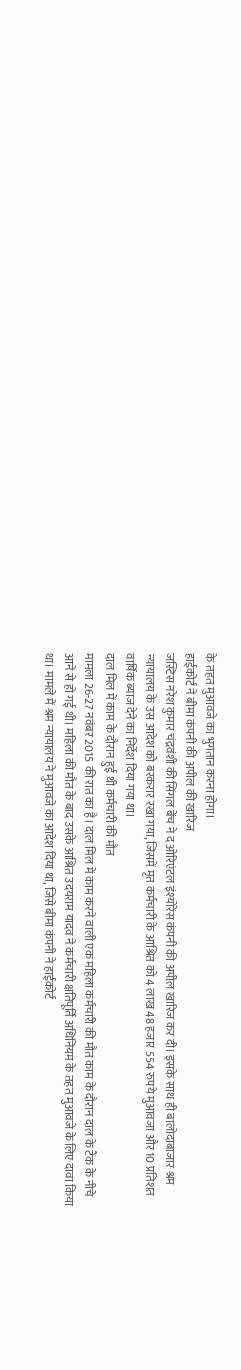के तहत मुआवजे का भुगतान करना होगा।
हाईकोर्ट ने बीमा कंपनी की अपील की खारिज
जस्टिस नरेश कुमार चंद्रवंशी की सिंगल बेंच ने द ओरिएंटल इंश्योरेंस कंपनी की अपील खारिज कर दी। इसके साथ ही बालोदाबाजार श्रम न्यायालय के उस आदेश को बरकरार रखा गया, जिसमें मृत कर्मचारी के आश्रित को 4 लाख 48 हजार 554 रुपये मुआवजा और 10 प्रतिशत वार्षिक ब्याज देने का निर्देश दिया गया था।
दाल मिल में काम के दौरान हुई थी कर्मचारी की मौत
मामला 26-27 नवंबर 2015 की रात का है। दाल मिल में काम करने वाली एक महिला कर्मचारी की मौत काम के दौरान दाल के टैंक के नीचे आने से हो गई थी। महिला की मौत के बाद उसके आश्रित उदयराम यादव ने कर्मचारी क्षतिपूर्ति अधिनियम के तहत मुआवजे के लिए दावा किया था। मामले में श्रम न्यायालय ने मुआवजे का आदेश दिया था, जिसे बीमा कंपनी ने हाईकोर्ट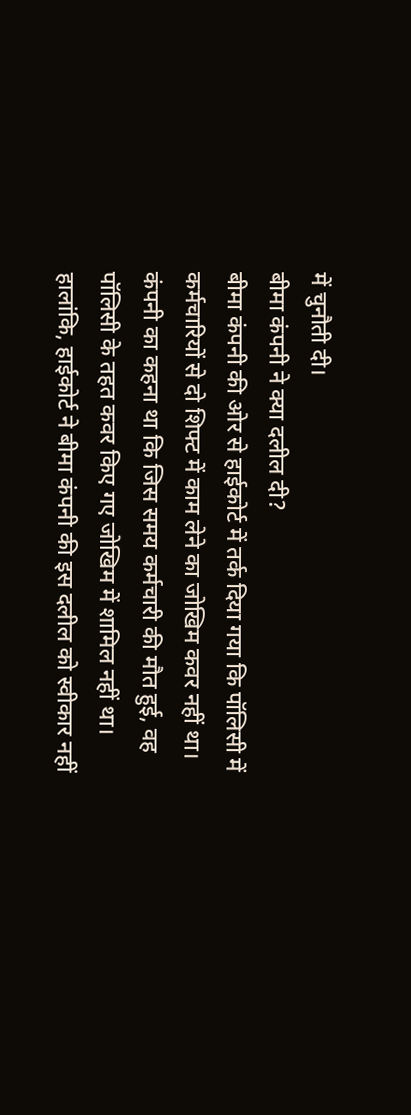में चुनौती दी।
बीमा कंपनी ने क्या दलील दी?
बीमा कंपनी की ओर से हाईकोर्ट में तर्क दिया गया कि पॉलिसी में कर्मचारियों से दो शिफ्ट में काम लेने का जोखिम कवर नहीं था। कंपनी का कहना था कि जिस समय कर्मचारी की मौत हुई, वह पॉलिसी के तहत कवर किए गए जोखिम में शामिल नहीं था। हालांकि, हाईकोर्ट ने बीमा कंपनी की इस दलील को स्वीकार नहीं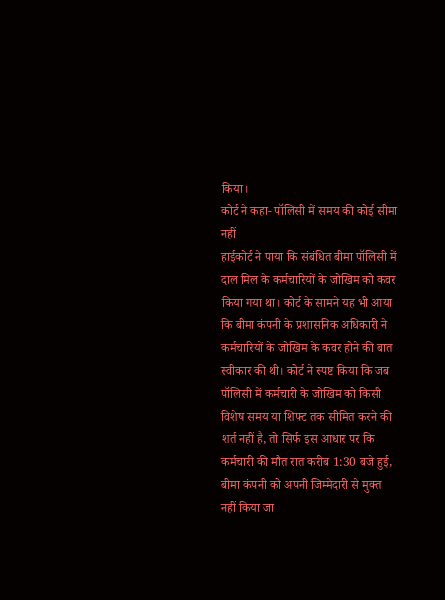किया।
कोर्ट ने कहा- पॉलिसी में समय की कोई सीमा नहीं
हाईकोर्ट ने पाया कि संबंधित बीमा पॉलिसी में दाल मिल के कर्मचारियों के जोखिम को कवर किया गया था। कोर्ट के सामने यह भी आया कि बीमा कंपनी के प्रशासनिक अधिकारी ने कर्मचारियों के जोखिम के कवर होने की बात स्वीकार की थी। कोर्ट ने स्पष्ट किया कि जब पॉलिसी में कर्मचारी के जोखिम को किसी विशेष समय या शिफ्ट तक सीमित करने की शर्त नहीं है, तो सिर्फ इस आधार पर कि कर्मचारी की मौत रात करीब 1:30 बजे हुई, बीमा कंपनी को अपनी जिम्मेदारी से मुक्त नहीं किया जा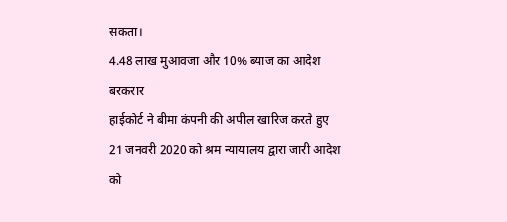सकता।
4.48 लाख मुआवजा और 10% ब्याज का आदेश बरकरार
हाईकोर्ट ने बीमा कंपनी की अपील खारिज करते हुए 21 जनवरी 2020 को श्रम न्यायालय द्वारा जारी आदेश को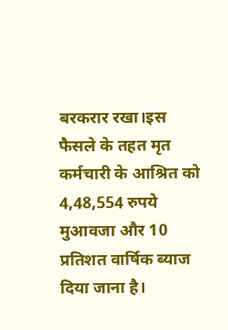बरकरार रखा।इस फैसले के तहत मृत कर्मचारी के आश्रित को 4,48,554 रुपये मुआवजा और 10 प्रतिशत वार्षिक ब्याज दिया जाना है।